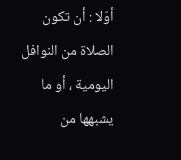أوّلا : أن تكون الصلاة من النوافل اليومية ، أو ما يشبهها من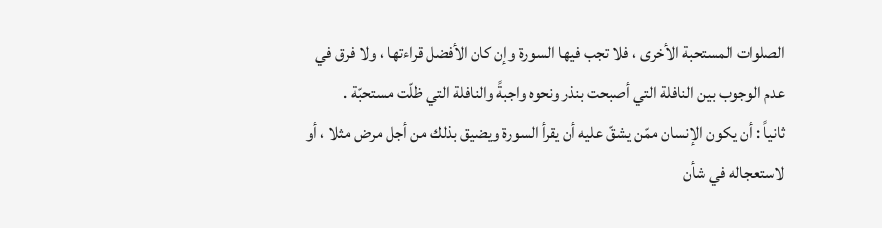الصلوات المستحبة الأخرى ، فلا تجب فيها السورة وإن كان الأفضل قراءتها ، ولا فرق في عدم الوجوب بين النافلة التي أصبحت بنذر ونحوه واجبةً والنافلة التي ظلّت مستحبّة .
ثانياً : أن يكون الإنسان ممّن يشقّ عليه أن يقرأ السورة ويضيق بذلك من أجل مرض مثلا ، أو لاستعجاله في شأن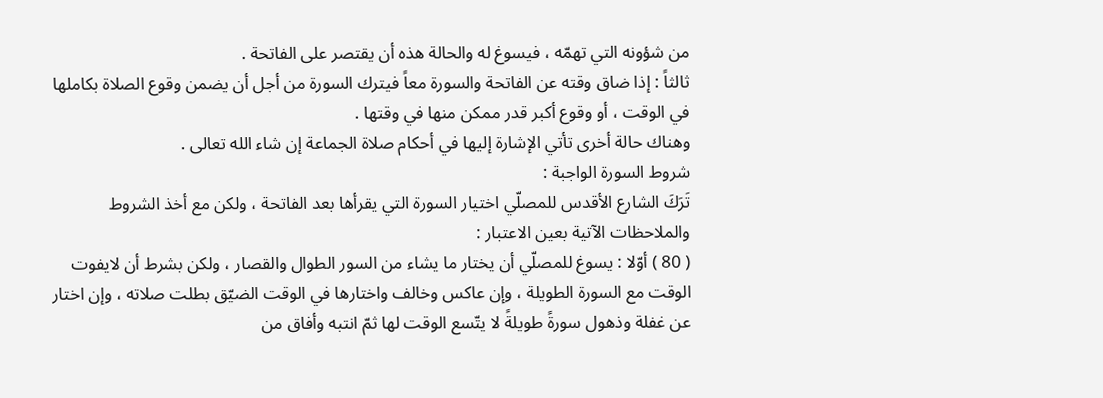من شؤونه التي تهمّه ، فيسوغ له والحالة هذه أن يقتصر على الفاتحة .
ثالثاً : إذا ضاق وقته عن الفاتحة والسورة معاً فيترك السورة من أجل أن يضمن وقوع الصلاة بكاملها في الوقت ، أو وقوع أكبر قدر ممكن منها في وقتها .
وهناك حالة أخرى تأتي الإشارة إليها في أحكام صلاة الجماعة إن شاء الله تعالى .
شروط السورة الواجبة :
تَرَكَ الشارع الأقدس للمصلّي اختيار السورة التي يقرأها بعد الفاتحة ، ولكن مع أخذ الشروط والملاحظات الآتية بعين الاعتبار :
( 80 ) أوّلا : يسوغ للمصلّي أن يختار ما يشاء من السور الطوال والقصار ، ولكن بشرط أن لايفوت الوقت مع السورة الطويلة ، وإن عاكس وخالف واختارها في الوقت الضيّق بطلت صلاته ، وإن اختار عن غفلة وذهول سورةً طويلةً لا يتّسع الوقت لها ثمّ انتبه وأفاق من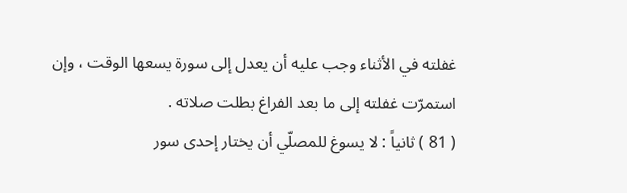غفلته في الأثناء وجب عليه أن يعدل إلى سورة يسعها الوقت ، وإن استمرّت غفلته إلى ما بعد الفراغ بطلت صلاته .
( 81 ) ثانياً : لا يسوغ للمصلّي أن يختار إحدى سور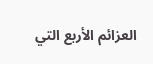العزائم الأربع التي